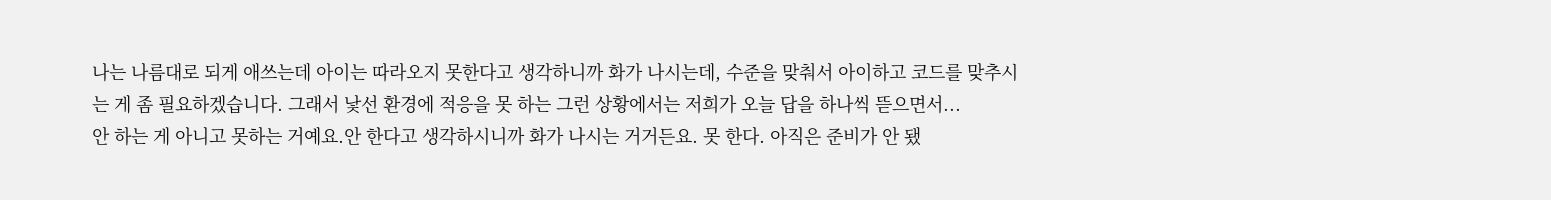나는 나름대로 되게 애쓰는데 아이는 따라오지 못한다고 생각하니까 화가 나시는데, 수준을 맞춰서 아이하고 코드를 맞추시는 게 좀 필요하겠습니다. 그래서 낯선 환경에 적응을 못 하는 그런 상황에서는 저희가 오늘 답을 하나씩 뜯으면서...
안 하는 게 아니고 못하는 거예요.안 한다고 생각하시니까 화가 나시는 거거든요. 못 한다. 아직은 준비가 안 됐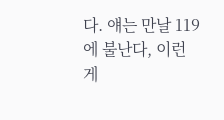다. 얘는 만날 119에 불난다, 이런 게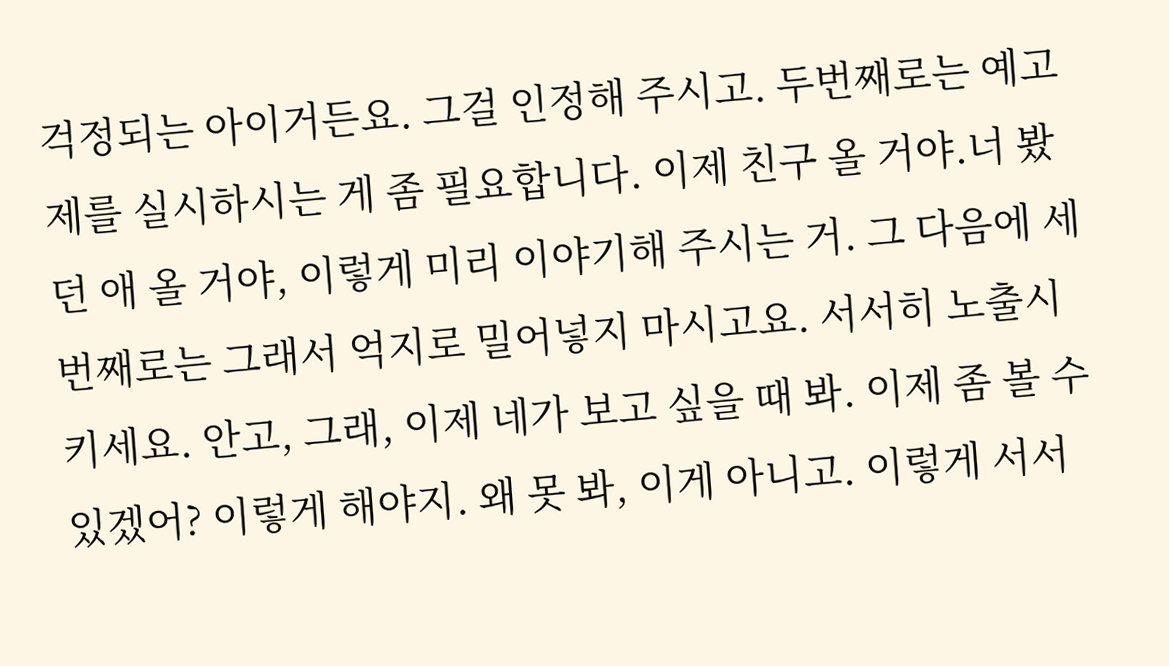걱정되는 아이거든요. 그걸 인정해 주시고. 두번째로는 예고제를 실시하시는 게 좀 필요합니다. 이제 친구 올 거야.너 봤던 애 올 거야, 이렇게 미리 이야기해 주시는 거. 그 다음에 세번째로는 그래서 억지로 밀어넣지 마시고요. 서서히 노출시키세요. 안고, 그래, 이제 네가 보고 싶을 때 봐. 이제 좀 볼 수 있겠어? 이렇게 해야지. 왜 못 봐, 이게 아니고. 이렇게 서서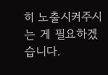히 노출시켜주시는 게 필요하겠습니다.